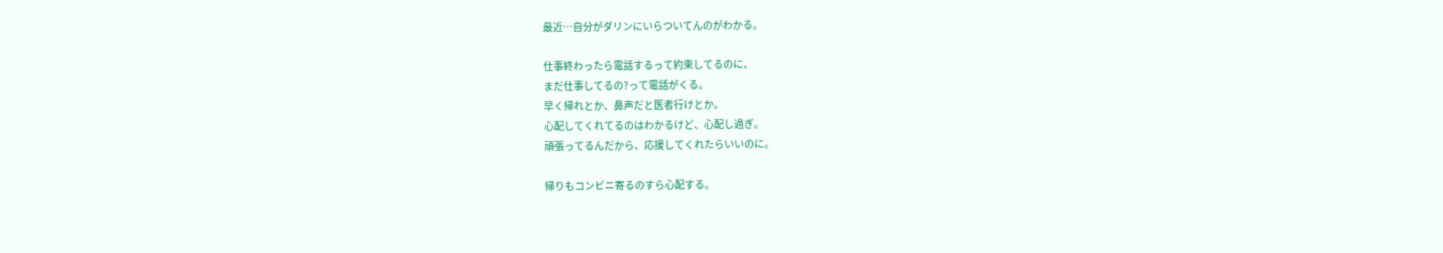最近…自分がダリンにいらついてんのがわかる。

仕事終わったら電話するって約束してるのに、
まだ仕事してるの?って電話がくる。
早く帰れとか、鼻声だと医者行けとか。
心配してくれてるのはわかるけど、心配し過ぎ。
頑張ってるんだから、応援してくれたらいいのに。

帰りもコンビニ寄るのすら心配する。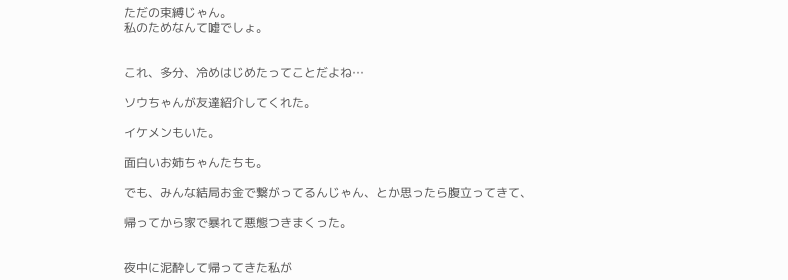ただの束縛じゃん。
私のためなんて嘘でしょ。


これ、多分、冷めはじめたってことだよね…

ソウちゃんが友達紹介してくれた。

イケメンもいた。

面白いお姉ちゃんたちも。

でも、みんな結局お金で繋がってるんじゃん、とか思ったら腹立ってきて、

帰ってから家で暴れて悪態つきまくった。


夜中に泥酔して帰ってきた私が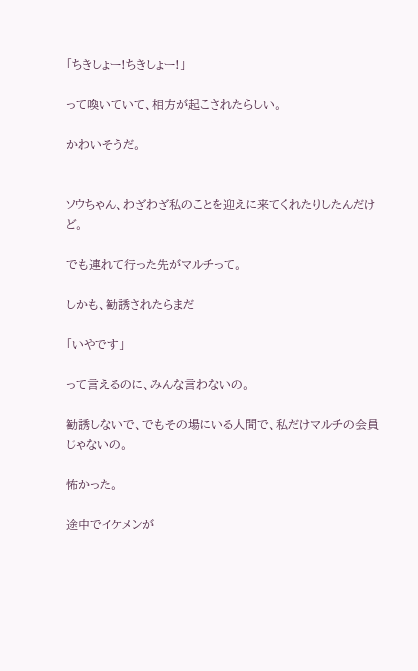「ちきしょー!ちきしょー!」

って喚いていて、相方が起こされたらしい。

かわいそうだ。


ソウちゃん、わざわざ私のことを迎えに来てくれたりしたんだけど。

でも連れて行った先がマルチって。

しかも、勧誘されたらまだ

「いやです」

って言えるのに、みんな言わないの。

勧誘しないで、でもその場にいる人間で、私だけマルチの会員じゃないの。

怖かった。

途中でイケメンが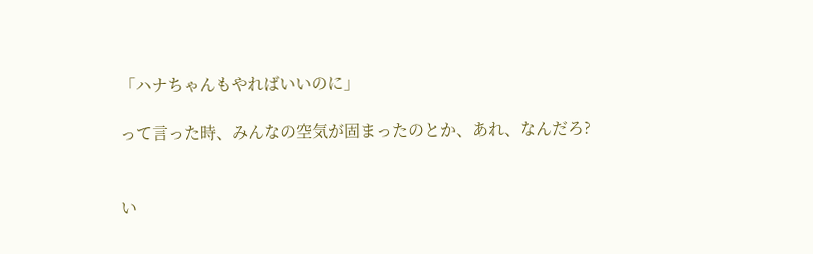「ハナちゃんもやればいいのに」

って言った時、みんなの空気が固まったのとか、あれ、なんだろ?


い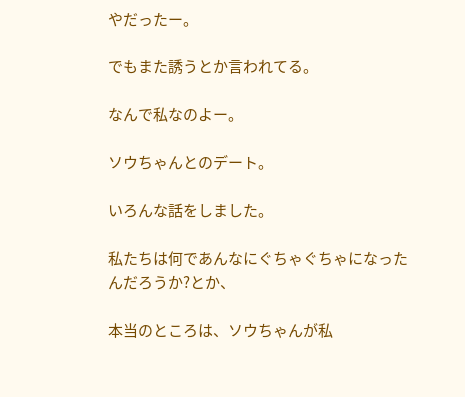やだったー。

でもまた誘うとか言われてる。

なんで私なのよー。

ソウちゃんとのデート。

いろんな話をしました。

私たちは何であんなにぐちゃぐちゃになったんだろうか?とか、

本当のところは、ソウちゃんが私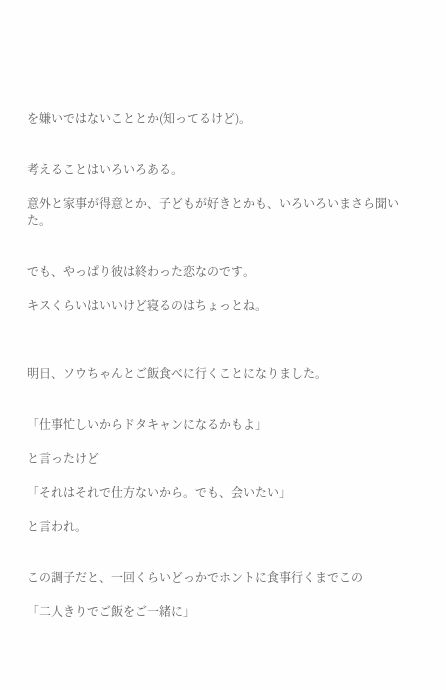を嫌いではないこととか(知ってるけど)。


考えることはいろいろある。

意外と家事が得意とか、子どもが好きとかも、いろいろいまさら聞いた。


でも、やっぱり彼は終わった恋なのです。

キスくらいはいいけど寝るのはちょっとね。



明日、ソウちゃんとご飯食べに行くことになりました。


「仕事忙しいからドタキャンになるかもよ」

と言ったけど

「それはそれで仕方ないから。でも、会いたい」

と言われ。


この調子だと、一回くらいどっかでホントに食事行くまでこの

「二人きりでご飯をご一緒に」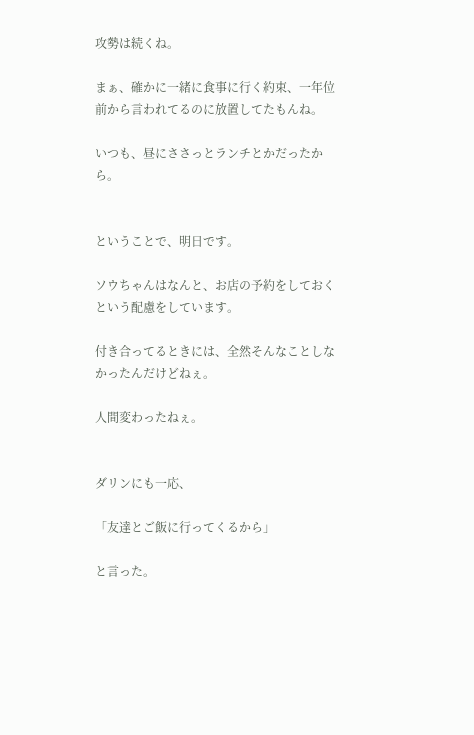攻勢は続くね。

まぁ、確かに一緒に食事に行く約束、一年位前から言われてるのに放置してたもんね。

いつも、昼にささっとランチとかだったから。


ということで、明日です。

ソウちゃんはなんと、お店の予約をしておくという配慮をしています。

付き合ってるときには、全然そんなことしなかったんだけどねぇ。

人間変わったねぇ。


ダリンにも一応、

「友達とご飯に行ってくるから」

と言った。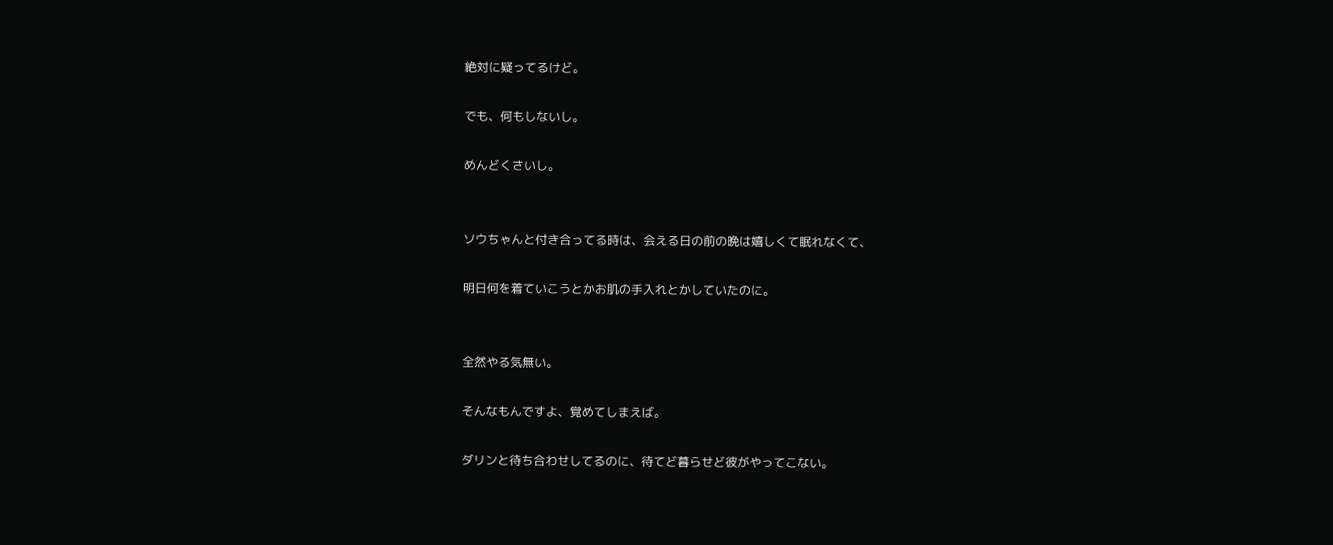絶対に疑ってるけど。

でも、何もしないし。

めんどくさいし。


ソウちゃんと付き合ってる時は、会える日の前の晩は嬉しくて眠れなくて、

明日何を着ていこうとかお肌の手入れとかしていたのに。


全然やる気無い。

そんなもんですよ、覚めてしまえば。

ダリンと待ち合わせしてるのに、待てど暮らせど彼がやってこない。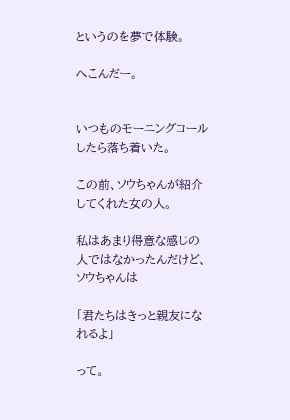というのを夢で体験。

へこんだー。


いつものモーニングコールしたら落ち着いた。

この前、ソウちゃんが紹介してくれた女の人。

私はあまり得意な感じの人ではなかったんだけど、ソウちゃんは

「君たちはきっと親友になれるよ」

って。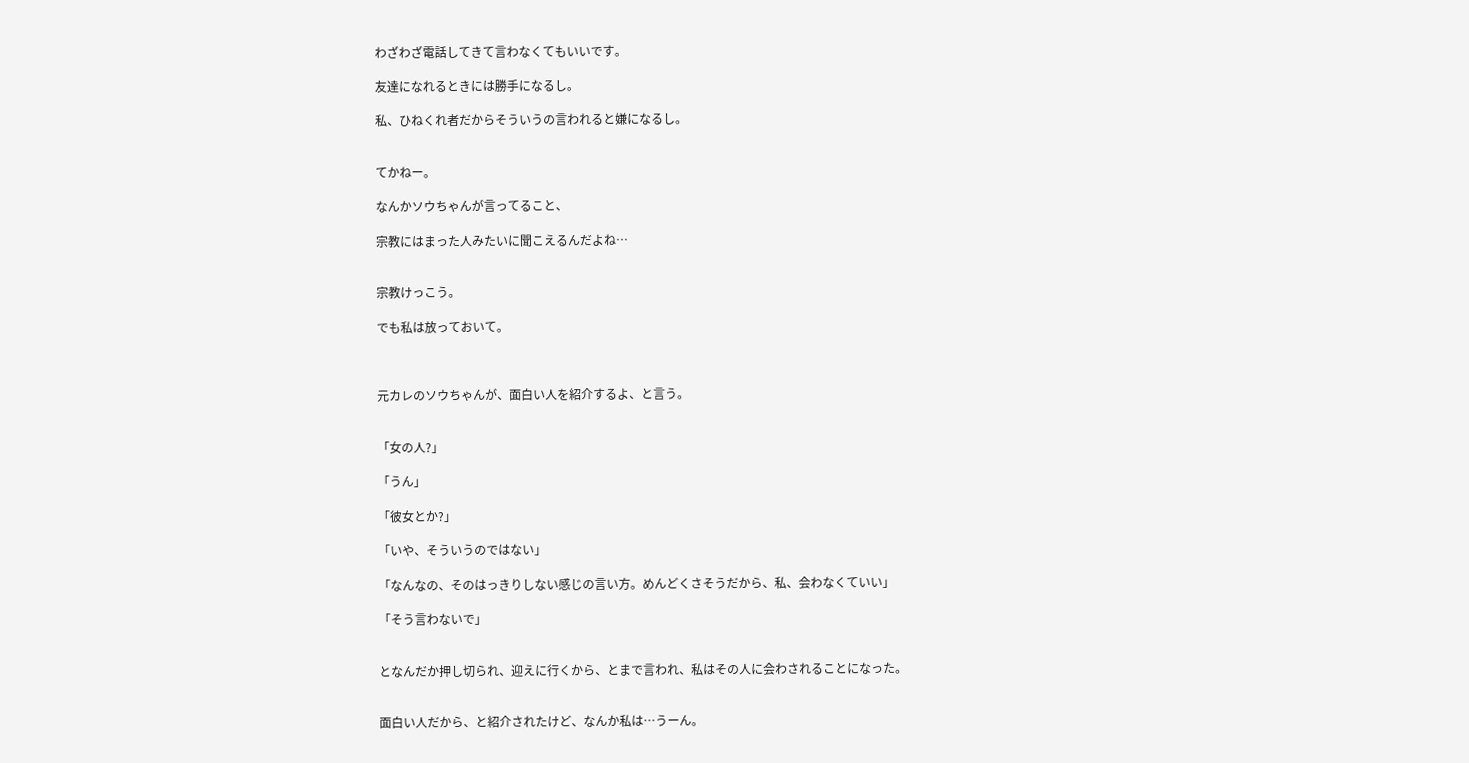わざわざ電話してきて言わなくてもいいです。

友達になれるときには勝手になるし。

私、ひねくれ者だからそういうの言われると嫌になるし。


てかねー。

なんかソウちゃんが言ってること、

宗教にはまった人みたいに聞こえるんだよね…


宗教けっこう。

でも私は放っておいて。



元カレのソウちゃんが、面白い人を紹介するよ、と言う。


「女の人?」

「うん」

「彼女とか?」

「いや、そういうのではない」

「なんなの、そのはっきりしない感じの言い方。めんどくさそうだから、私、会わなくていい」

「そう言わないで」


となんだか押し切られ、迎えに行くから、とまで言われ、私はその人に会わされることになった。


面白い人だから、と紹介されたけど、なんか私は…うーん。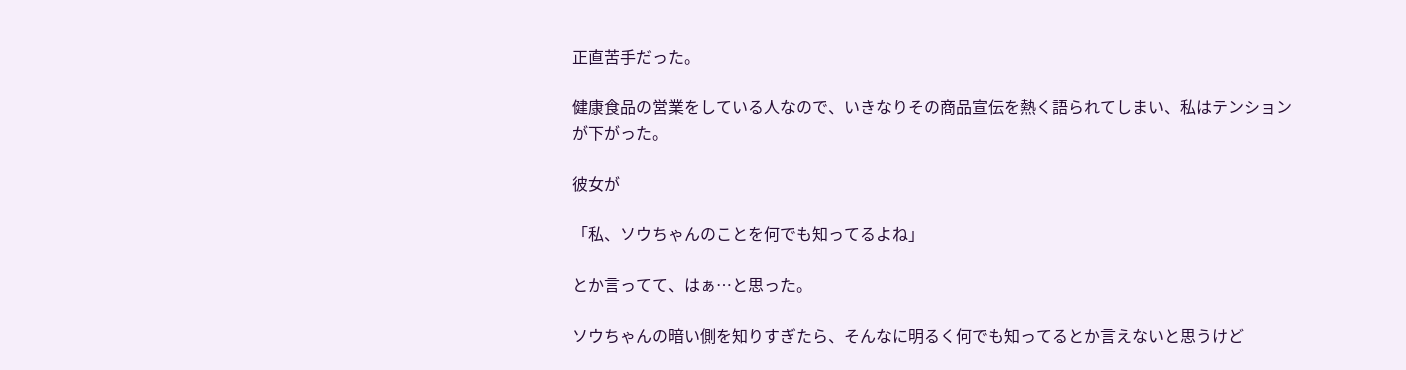正直苦手だった。

健康食品の営業をしている人なので、いきなりその商品宣伝を熱く語られてしまい、私はテンションが下がった。

彼女が

「私、ソウちゃんのことを何でも知ってるよね」

とか言ってて、はぁ…と思った。

ソウちゃんの暗い側を知りすぎたら、そんなに明るく何でも知ってるとか言えないと思うけど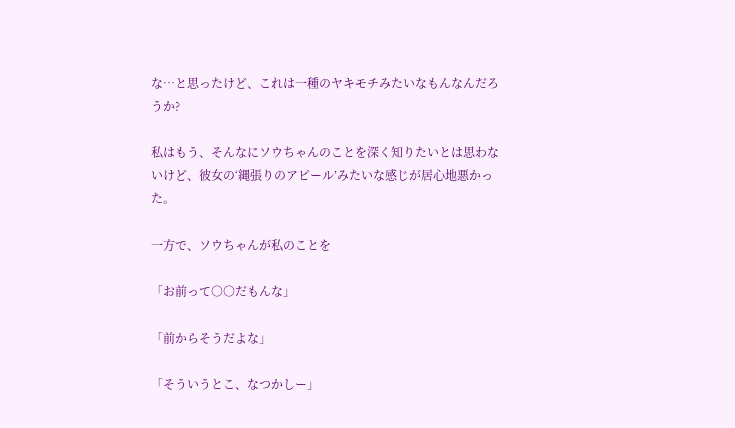な…と思ったけど、これは一種のヤキモチみたいなもんなんだろうか?

私はもう、そんなにソウちゃんのことを深く知りたいとは思わないけど、彼女の‘縄張りのアピール’みたいな感じが居心地悪かった。

一方で、ソウちゃんが私のことを

「お前って○○だもんな」

「前からそうだよな」

「そういうとこ、なつかしー」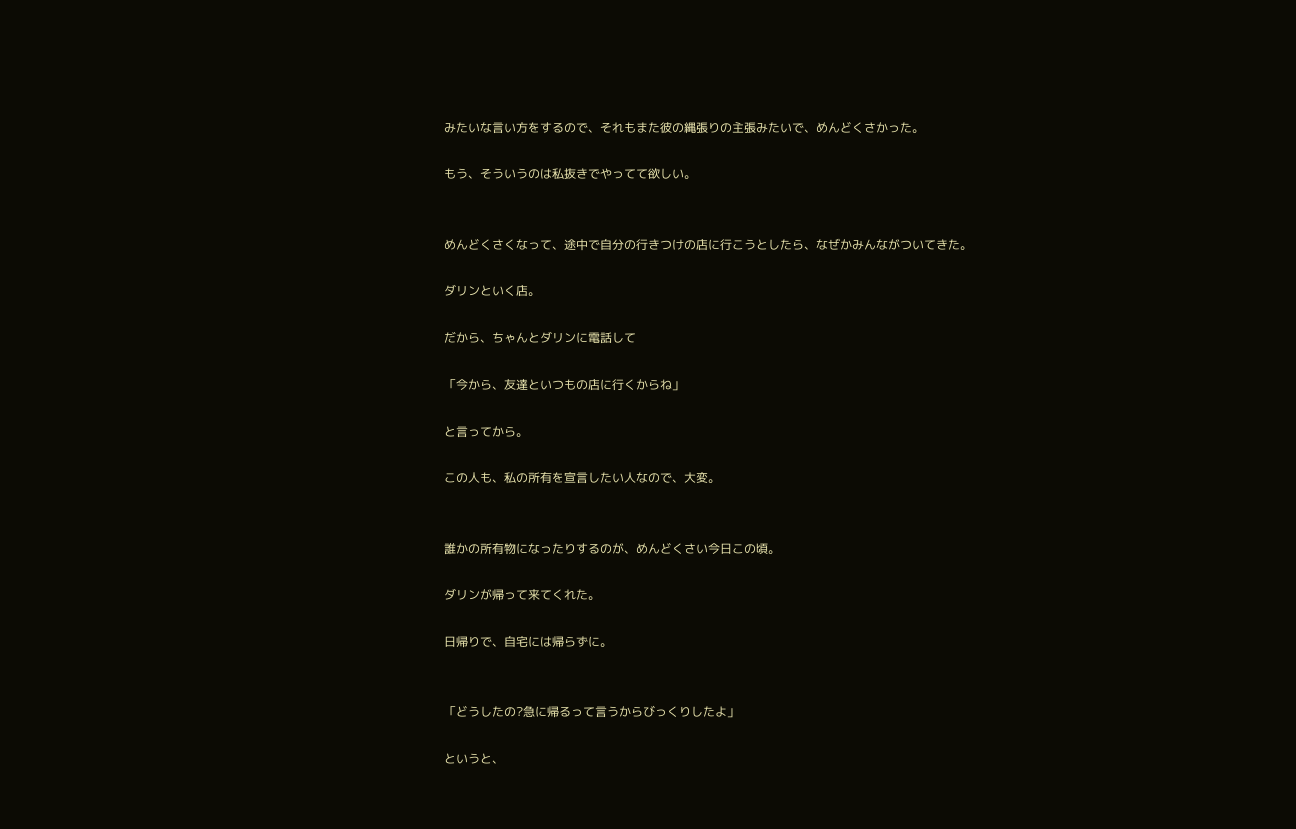みたいな言い方をするので、それもまた彼の縄張りの主張みたいで、めんどくさかった。

もう、そういうのは私抜きでやってて欲しい。


めんどくさくなって、途中で自分の行きつけの店に行こうとしたら、なぜかみんながついてきた。

ダリンといく店。

だから、ちゃんとダリンに電話して

「今から、友達といつもの店に行くからね」

と言ってから。

この人も、私の所有を宣言したい人なので、大変。


誰かの所有物になったりするのが、めんどくさい今日この頃。

ダリンが帰って来てくれた。

日帰りで、自宅には帰らずに。


「どうしたの?急に帰るって言うからびっくりしたよ」

というと、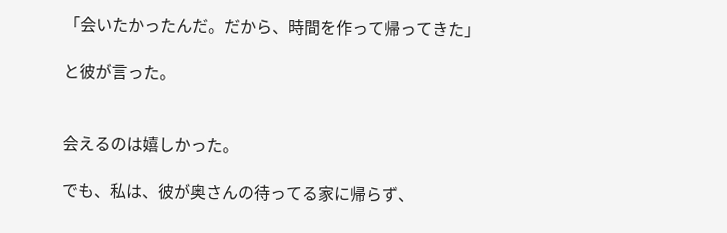「会いたかったんだ。だから、時間を作って帰ってきた」

と彼が言った。


会えるのは嬉しかった。

でも、私は、彼が奥さんの待ってる家に帰らず、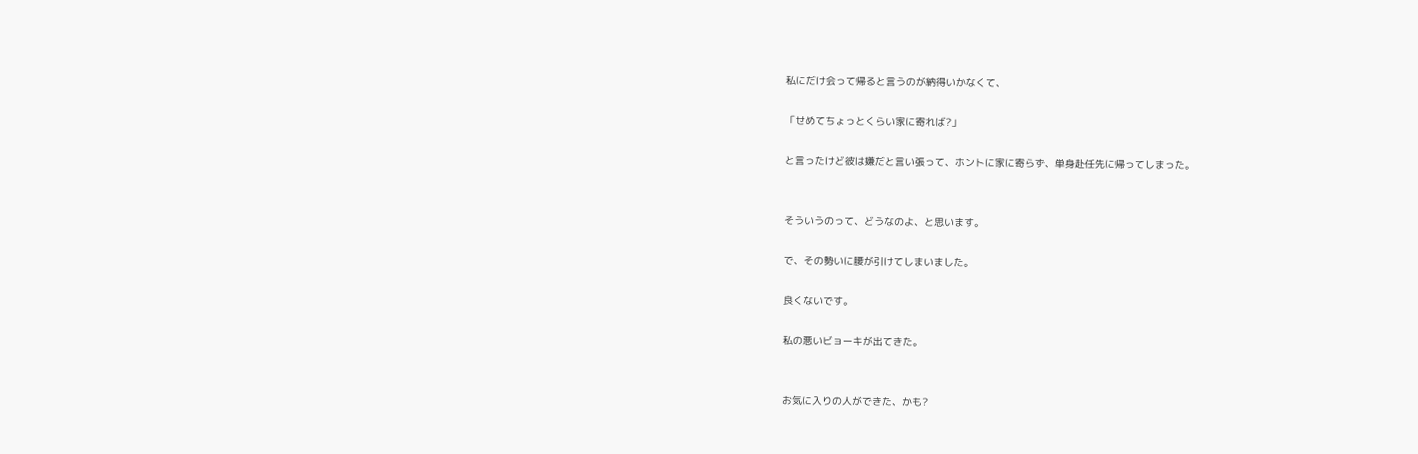私にだけ会って帰ると言うのが納得いかなくて、

「せめてちょっとくらい家に寄れば?」

と言ったけど彼は嫌だと言い張って、ホントに家に寄らず、単身赴任先に帰ってしまった。


そういうのって、どうなのよ、と思います。

で、その勢いに腰が引けてしまいました。

良くないです。

私の悪いビョーキが出てきた。


お気に入りの人ができた、かも?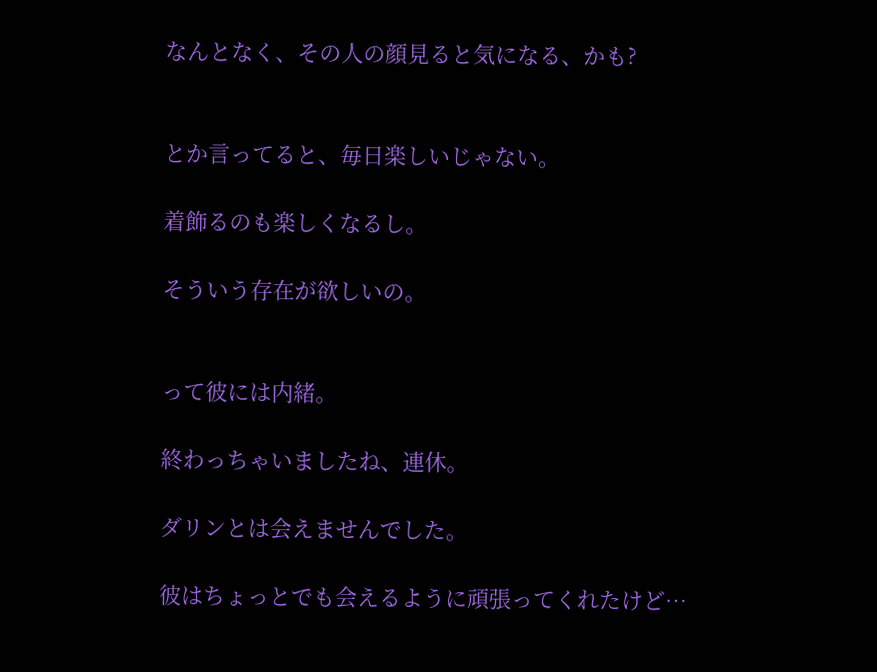なんとなく、その人の顔見ると気になる、かも?


とか言ってると、毎日楽しいじゃない。

着飾るのも楽しくなるし。

そういう存在が欲しいの。


って彼には内緒。

終わっちゃいましたね、連休。

ダリンとは会えませんでした。

彼はちょっとでも会えるように頑張ってくれたけど…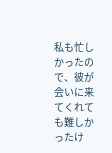私も忙しかったので、彼が会いに来てくれても難しかったけ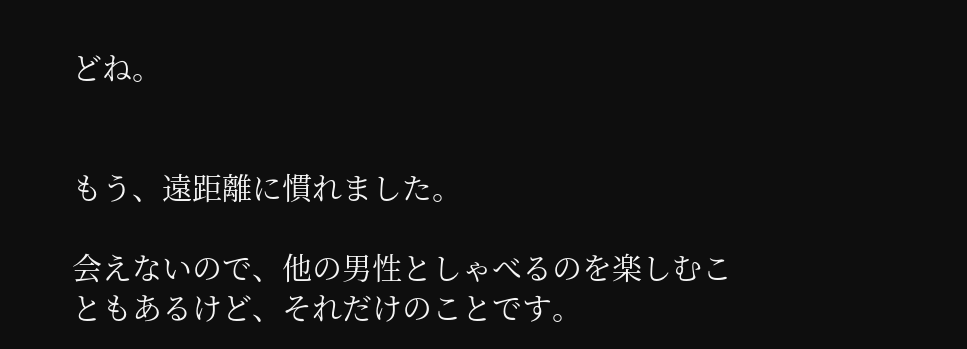どね。


もう、遠距離に慣れました。

会えないので、他の男性としゃべるのを楽しむこともあるけど、それだけのことです。